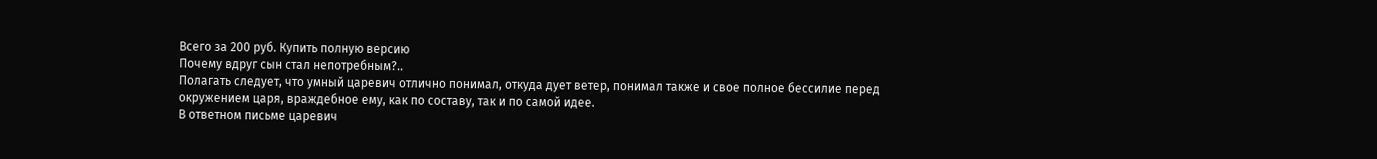Всего за 200 руб. Купить полную версию
Почему вдруг сын стал непотребным?..
Полагать следует, что умный царевич отлично понимал, откуда дует ветер, понимал также и свое полное бессилие перед окружением царя, враждебное ему, как по составу, так и по самой идее.
В ответном письме царевич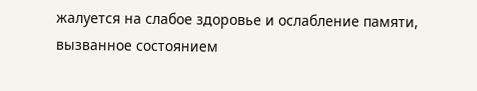жалуется на слабое здоровье и ослабление памяти, вызванное состоянием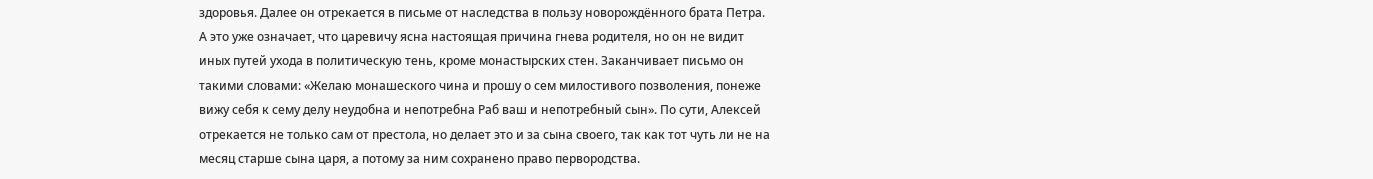здоровья. Далее он отрекается в письме от наследства в пользу новорождённого брата Петра. А это уже означает, что царевичу ясна настоящая причина гнева родителя, но он не видит иных путей ухода в политическую тень, кроме монастырских стен. Заканчивает письмо он такими словами: «Желаю монашеского чина и прошу о сем милостивого позволения, понеже вижу себя к сему делу неудобна и непотребна Раб ваш и непотребный сын». По сути, Алексей отрекается не только сам от престола, но делает это и за сына своего, так как тот чуть ли не на месяц старше сына царя, а потому за ним сохранено право первородства.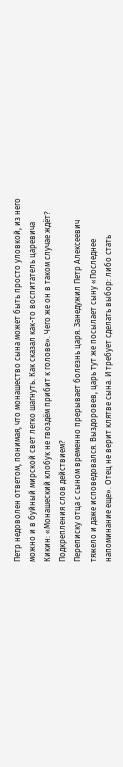Петр недоволен ответом, понимая, что монашество сына может быть просто уловкой, из него можно и в буйный мирской свет легко шагнуть. Как сказал как-то воспитатель царевича Кикин: «Монашеский клобук не гвоздём прибит к голове». Чего же он в таком случае ждёт? Подкрепления слов действием?
Переписку отца с сыном временно прерывает болезнь царя. Занедужил Петр Алексеевич тяжело и даже исповедовался. Выздоровев, царь тут же посылает сыну «Последнее напоминание еще». Отец не верит клятве сына. И требует сделать выбор: либо стать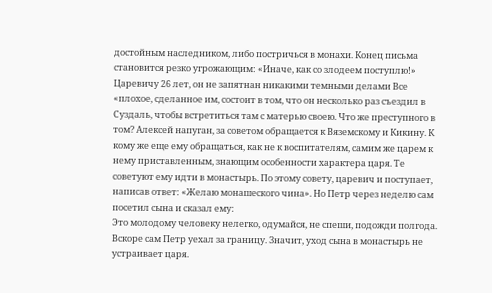достойным наследником, либо постричься в монахи. Конец письма становится резко угрожающим: «Иначе, как со злодеем поступлю!»
Царевичу 26 лет, он не запятнан никакими темными делами Все «плохое, сделанное им, состоит в том, что он несколько раз съездил в Суздаль, чтобы встретиться там с матерью своею. Что же преступного в том? Алексей напуган, за советом обращается к Вяземскому и Кикину. К кому же еще ему обращаться, как не к воспитателям, самим же царем к нему приставленным, знающим особенности характера царя. Те советуют ему идти в монастырь. По этому совету, царевич и поступает, написав ответ: «Желаю монашеского чина». Но Петр через неделю сам посетил сына и сказал ему:
Это молодому человеку нелегко, одумайся, не спеши, подожди полгода. Вскоре сам Петр уехал за границу. Значит, уход сына в монастырь не устраивает царя.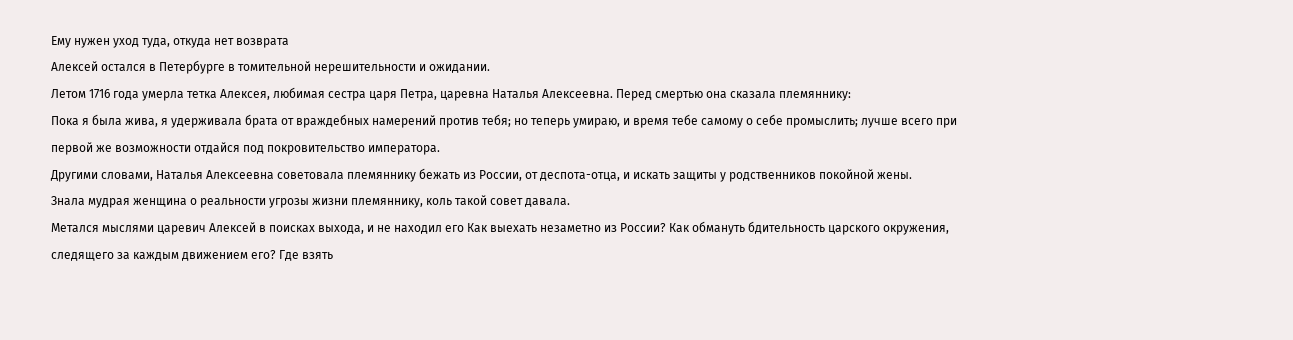Ему нужен уход туда, откуда нет возврата
Алексей остался в Петербурге в томительной нерешительности и ожидании.
Летом 1716 года умерла тетка Алексея, любимая сестра царя Петра, царевна Наталья Алексеевна. Перед смертью она сказала племяннику:
Пока я была жива, я удерживала брата от враждебных намерений против тебя; но теперь умираю, и время тебе самому о себе промыслить; лучше всего при первой же возможности отдайся под покровительство императора.
Другими словами, Наталья Алексеевна советовала племяннику бежать из России, от деспота-отца, и искать защиты у родственников покойной жены.
Знала мудрая женщина о реальности угрозы жизни племяннику, коль такой совет давала.
Метался мыслями царевич Алексей в поисках выхода, и не находил его Как выехать незаметно из России? Как обмануть бдительность царского окружения, следящего за каждым движением его? Где взять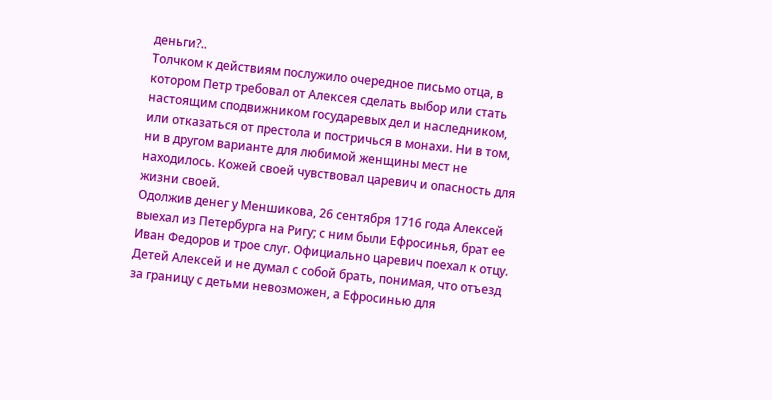деньги?..
Толчком к действиям послужило очередное письмо отца, в котором Петр требовал от Алексея сделать выбор или стать настоящим сподвижником государевых дел и наследником, или отказаться от престола и постричься в монахи. Ни в том, ни в другом варианте для любимой женщины мест не находилось. Кожей своей чувствовал царевич и опасность для жизни своей.
Одолжив денег у Меншикова, 26 сентября 1716 года Алексей выехал из Петербурга на Ригу; с ним были Ефросинья, брат ее Иван Федоров и трое слуг. Официально царевич поехал к отцу. Детей Алексей и не думал с собой брать, понимая, что отъезд за границу с детьми невозможен, а Ефросинью для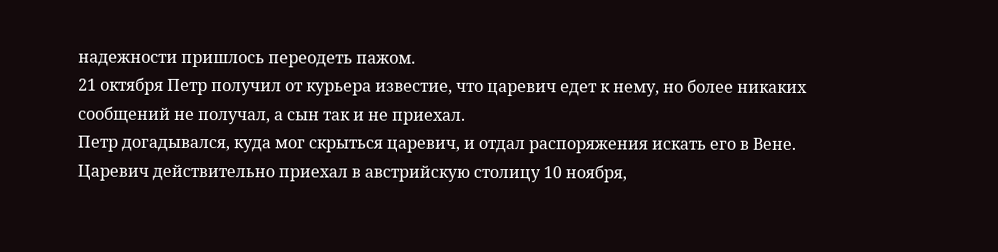надежности пришлось переодеть пажом.
21 октября Петр получил от курьера известие, что царевич едет к нему, но более никаких сообщений не получал, а сын так и не приехал.
Петр догадывался, куда мог скрыться царевич, и отдал распоряжения искать его в Вене.
Царевич действительно приехал в австрийскую столицу 10 ноября,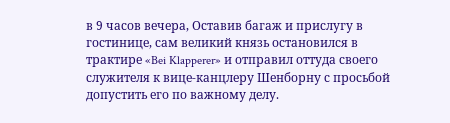в 9 часов вечера, Оставив багаж и прислугу в гостинице, сам великий князь остановился в трактире «Bei Klapperer» и отправил оттуда своего служителя к вице-канцлеру Шенборну с просьбой допустить его по важному делу.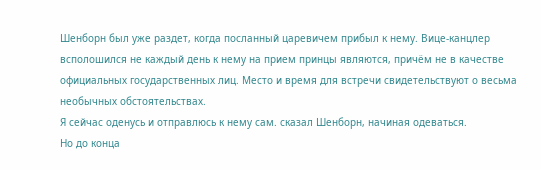Шенборн был уже раздет, когда посланный царевичем прибыл к нему. Вице-канцлер всполошился не каждый день к нему на прием принцы являются, причём не в качестве официальных государственных лиц. Место и время для встречи свидетельствуют о весьма необычных обстоятельствах.
Я сейчас оденусь и отправлюсь к нему сам. сказал Шенборн, начиная одеваться.
Но до конца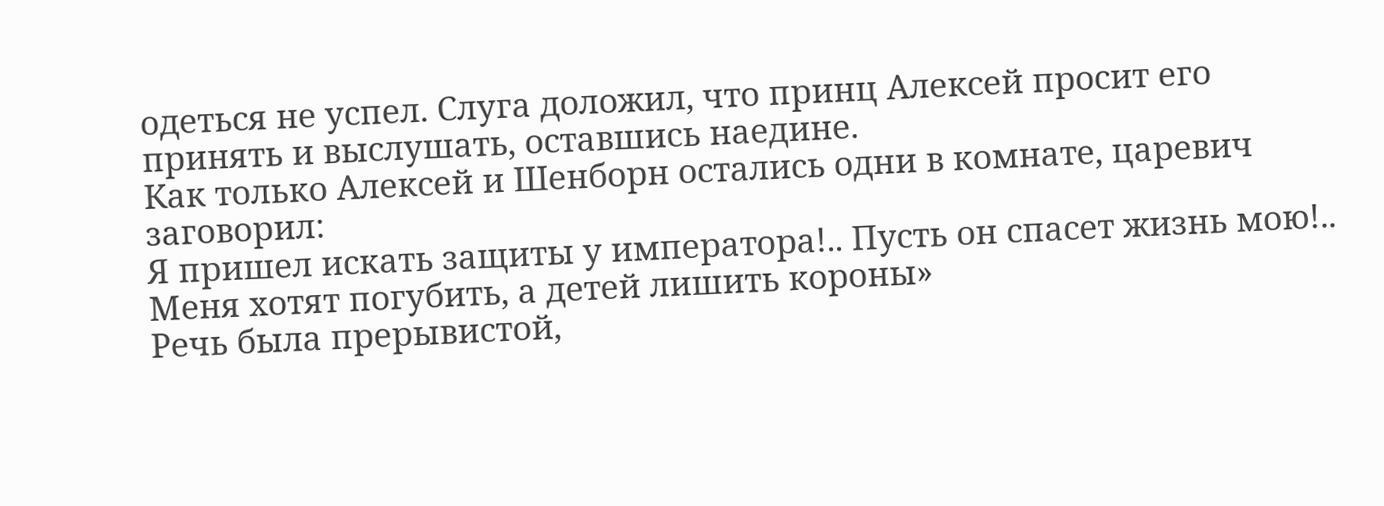одеться не успел. Слуга доложил, что принц Алексей просит его принять и выслушать, оставшись наедине.
Как только Алексей и Шенборн остались одни в комнате, царевич заговорил:
Я пришел искать защиты у императора!.. Пусть он спасет жизнь мою!.. Меня хотят погубить, а детей лишить короны»
Речь была прерывистой,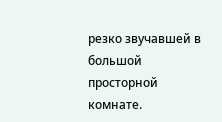резко звучавшей в большой просторной комнате.